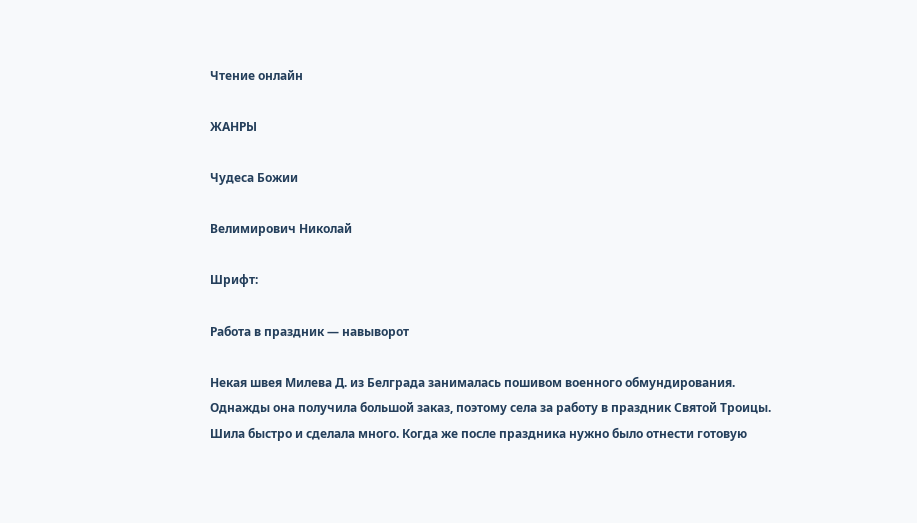Чтение онлайн

ЖАНРЫ

Чудеса Божии

Велимирович Николай

Шрифт:

Работа в праздник — навыворот

Некая швея Милева Д. из Белграда занималась пошивом военного обмундирования. Однажды она получила большой заказ, поэтому села за работу в праздник Святой Троицы. Шила быстро и сделала много. Когда же после праздника нужно было отнести готовую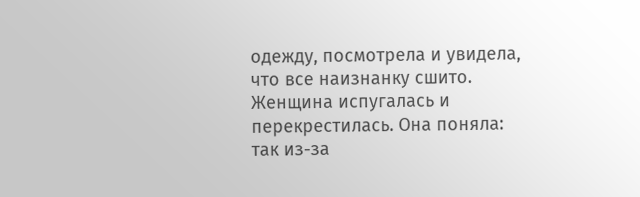одежду, посмотрела и увидела, что все наизнанку сшито. Женщина испугалась и перекрестилась. Она поняла: так из-за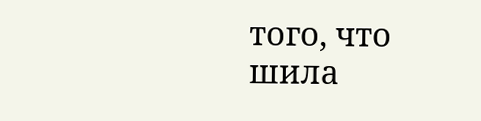того, что шила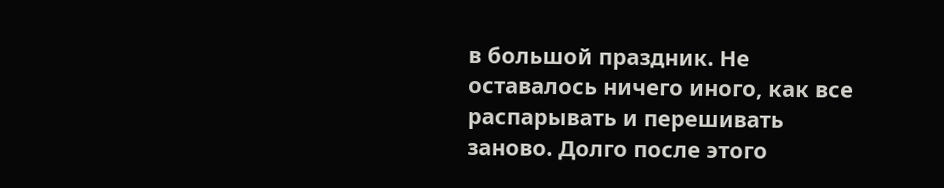в большой праздник. Не оставалось ничего иного, как все распарывать и перешивать заново. Долго после этого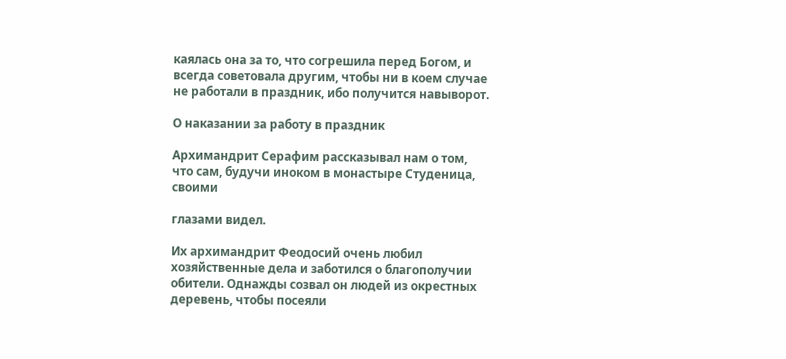каялась она за то, что согрешила перед Богом, и всегда советовала другим, чтобы ни в коем случае не работали в праздник, ибо получится навыворот.

О наказании за работу в праздник

Архимандрит Серафим рассказывал нам о том, что сам, будучи иноком в монастыре Студеница, своими

глазами видел.

Их архимандрит Феодосий очень любил хозяйственные дела и заботился о благополучии обители. Однажды созвал он людей из окрестных деревень, чтобы посеяли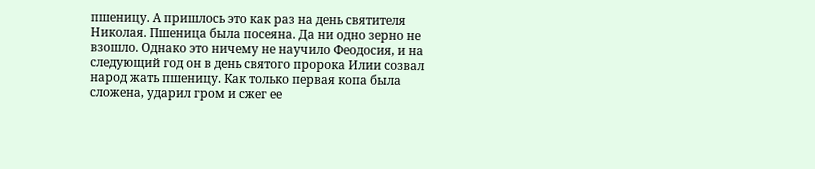пшеницу. А пришлось это как раз на день святителя Николая. Пшеница была посеяна. Да ни одно зерно не взошло. Однако это ничему не научило Феодосия, и на следующий год он в день святого пророка Илии созвал народ жать пшеницу. Как только первая копа была сложена, ударил гром и сжег ее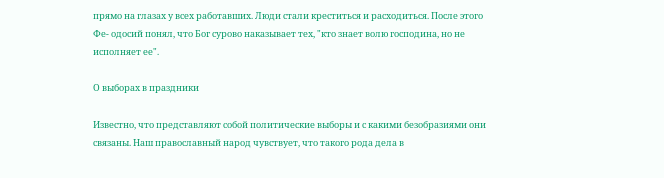прямо на глазах у всех работавших. Люди стали креститься и расходиться. После этого Фе- одосий понял, что Бог сурово наказывает тех, "кто знает волю господина, но не исполняет ее".

О выборах в праздники

Известно, что представляют собой политические выборы и с какими безобразиями они связаны. Наш православный народ чувствует, что такого рода дела в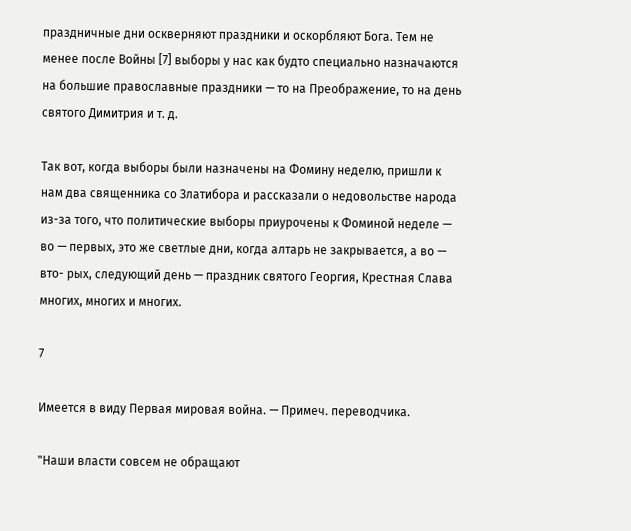праздничные дни оскверняют праздники и оскорбляют Бога. Тем не менее после Войны [7] выборы у нас как будто специально назначаются на большие православные праздники — то на Преображение, то на день святого Димитрия и т. д.

Так вот, когда выборы были назначены на Фомину неделю, пришли к нам два священника со Златибора и рассказали о недовольстве народа из-за того, что политические выборы приурочены к Фоминой неделе — во — первых, это же светлые дни, когда алтарь не закрывается, а во — вто- рых, следующий день — праздник святого Георгия, Крестная Слава многих, многих и многих.

7

Имеется в виду Первая мировая война. — Примеч. переводчика.

"Наши власти совсем не обращают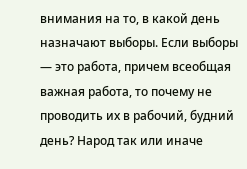внимания на то, в какой день назначают выборы. Если выборы — это работа, причем всеобщая важная работа, то почему не проводить их в рабочий, будний день? Народ так или иначе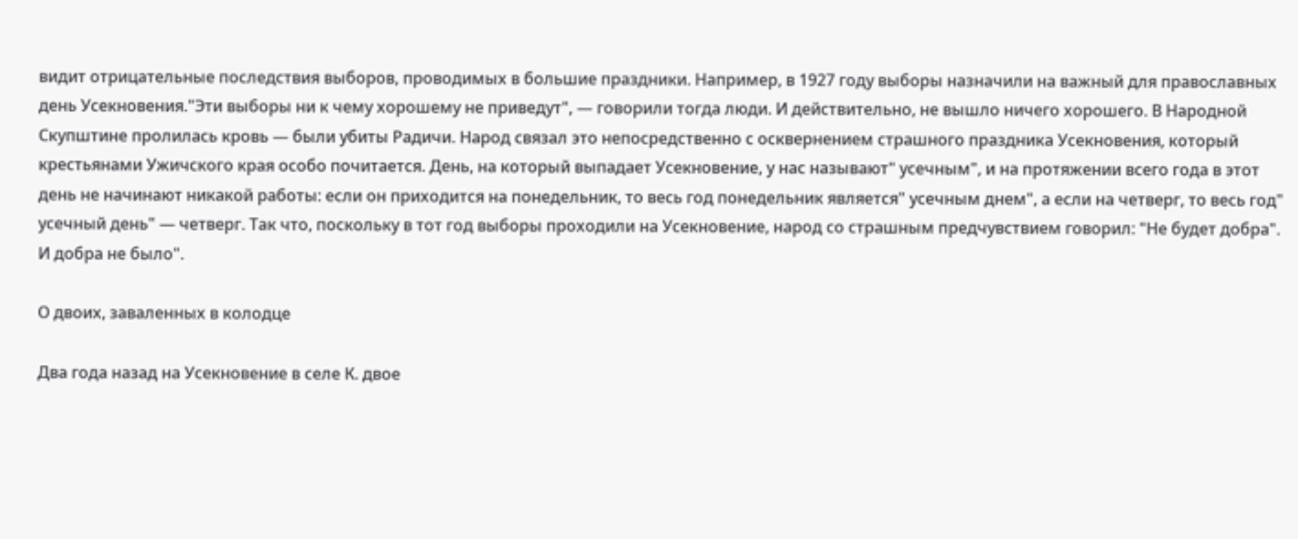видит отрицательные последствия выборов, проводимых в большие праздники. Например, в 1927 году выборы назначили на важный для православных день Усекновения."Эти выборы ни к чему хорошему не приведут", — говорили тогда люди. И действительно, не вышло ничего хорошего. В Народной Скупштине пролилась кровь — были убиты Радичи. Народ связал это непосредственно с осквернением страшного праздника Усекновения, который крестьянами Ужичского края особо почитается. День, на который выпадает Усекновение, у нас называют" усечным", и на протяжении всего года в этот день не начинают никакой работы: если он приходится на понедельник, то весь год понедельник является" усечным днем", а если на четверг, то весь год" усечный день" — четверг. Так что, поскольку в тот год выборы проходили на Усекновение, народ со страшным предчувствием говорил: "Не будет добра". И добра не было".

О двоих, заваленных в колодце

Два года назад на Усекновение в селе К. двое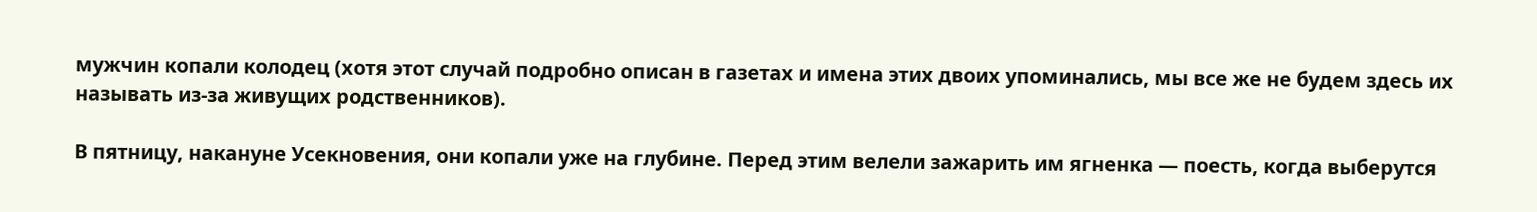мужчин копали колодец (хотя этот случай подробно описан в газетах и имена этих двоих упоминались, мы все же не будем здесь их называть из-за живущих родственников).

В пятницу, накануне Усекновения, они копали уже на глубине. Перед этим велели зажарить им ягненка — поесть, когда выберутся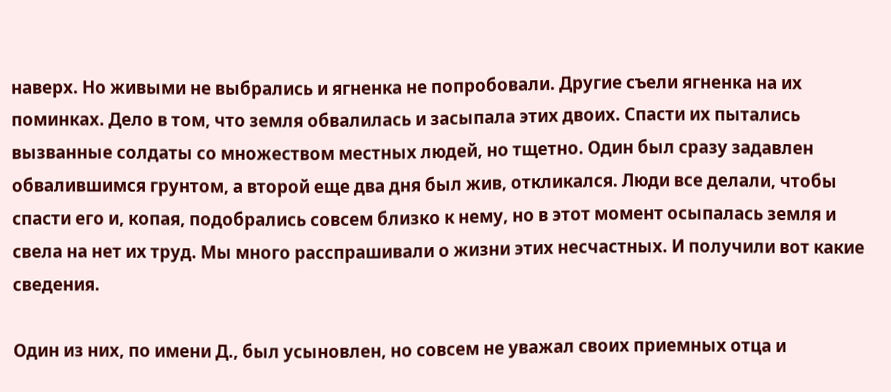наверх. Но живыми не выбрались и ягненка не попробовали. Другие съели ягненка на их поминках. Дело в том, что земля обвалилась и засыпала этих двоих. Спасти их пытались вызванные солдаты со множеством местных людей, но тщетно. Один был сразу задавлен обвалившимся грунтом, а второй еще два дня был жив, откликался. Люди все делали, чтобы спасти его и, копая, подобрались совсем близко к нему, но в этот момент осыпалась земля и свела на нет их труд. Мы много расспрашивали о жизни этих несчастных. И получили вот какие сведения.

Один из них, по имени Д., был усыновлен, но совсем не уважал своих приемных отца и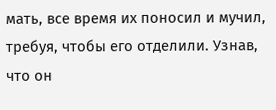мать, все время их поносил и мучил, требуя, чтобы его отделили. Узнав, что он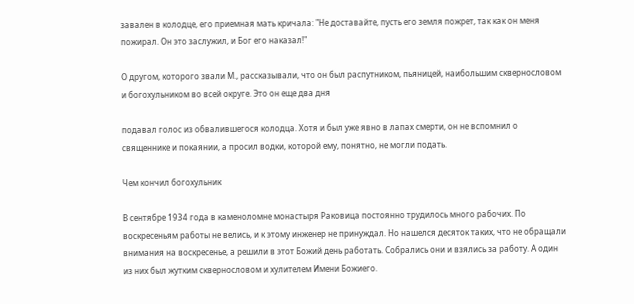завален в колодце, его приемная мать кричала: "Не доставайте, пусть его земля пожрет, так как он меня пожирал. Он это заслужил, и Бог его наказал!"

О другом, которого звали М., рассказывали, что он был распутником, пьяницей, наибольшим сквернословом и богохульником во всей округе. Это он еще два дня

подавал голос из обвалившегося колодца. Хотя и был уже явно в лапах смерти, он не вспомнил о священнике и покаянии, а просил водки, которой ему, понятно, не могли подать.

Чем кончил богохульник

В сентябре 1934 года в каменоломне монастыря Раковица постоянно трудилось много рабочих. По воскресеньям работы не велись, и к этому инженер не принуждал. Но нашелся десяток таких, что не обращали внимания на воскресенье, а решили в этот Божий день работать. Собрались они и взялись за работу. А один из них был жутким сквернословом и хулителем Имени Божиего.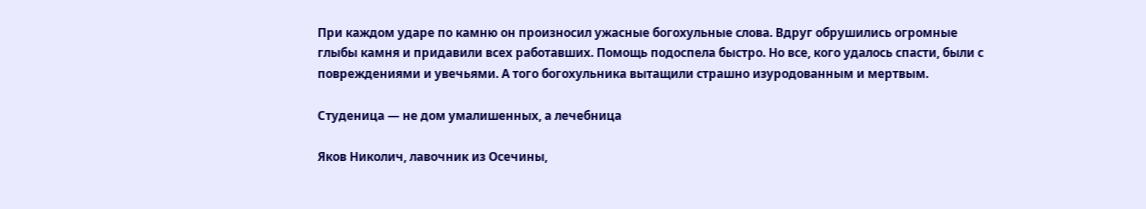При каждом ударе по камню он произносил ужасные богохульные слова. Вдруг обрушились огромные глыбы камня и придавили всех работавших. Помощь подоспела быстро. Но все, кого удалось спасти, были с повреждениями и увечьями. А того богохульника вытащили страшно изуродованным и мертвым.

Студеница — не дом умалишенных, а лечебница

Яков Николич, лавочник из Осечины,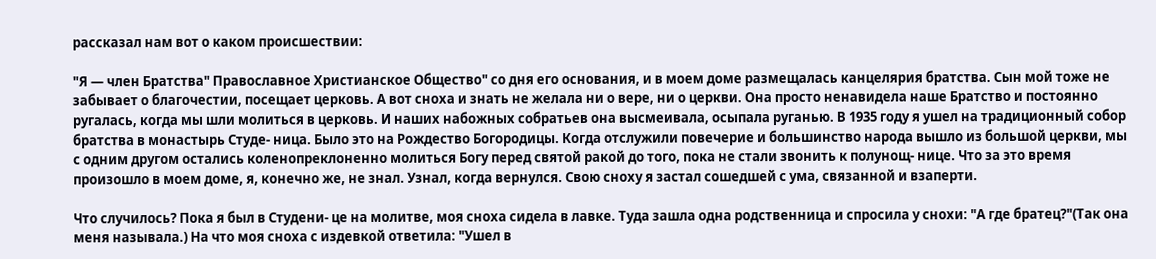рассказал нам вот о каком происшествии:

"Я — член Братства" Православное Христианское Общество" со дня его основания, и в моем доме размещалась канцелярия братства. Сын мой тоже не забывает о благочестии, посещает церковь. А вот сноха и знать не желала ни о вере, ни о церкви. Она просто ненавидела наше Братство и постоянно ругалась, когда мы шли молиться в церковь. И наших набожных собратьев она высмеивала, осыпала руганью. В 1935 году я ушел на традиционный собор братства в монастырь Студе- ница. Было это на Рождество Богородицы. Когда отслужили повечерие и большинство народа вышло из большой церкви, мы с одним другом остались коленопреклоненно молиться Богу перед святой ракой до того, пока не стали звонить к полунощ- нице. Что за это время произошло в моем доме, я, конечно же, не знал. Узнал, когда вернулся. Свою сноху я застал сошедшей с ума, связанной и взаперти.

Что случилось? Пока я был в Студени- це на молитве, моя сноха сидела в лавке. Туда зашла одна родственница и спросила у снохи: "А где братец?"(Так она меня называла.) На что моя сноха с издевкой ответила: "Ушел в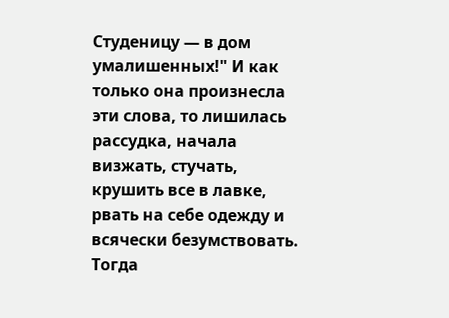Студеницу — в дом умалишенных!" И как только она произнесла эти слова, то лишилась рассудка, начала визжать, стучать, крушить все в лавке, рвать на себе одежду и всячески безумствовать. Тогда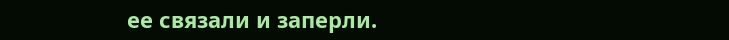ее связали и заперли.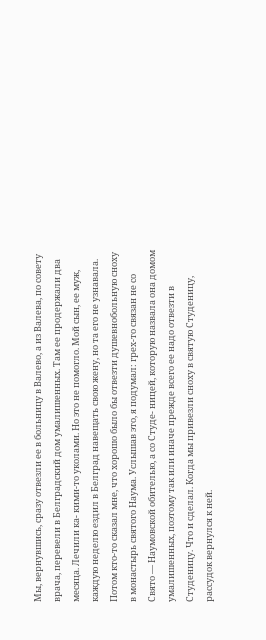Мы, вернувшись, сразу отвезли ее в больницу в Валево, а из Валева, по совету врача, перевели в Белградский дом умалишенных. Там ее продержали два месяца. Лечили ка- кими-то уколами. Но это не помогло. Мой сын, ее муж, каждую неделю ездил в Белград навещать свою жену, но та его не узнавала. Потом кто-то сказал мне, что хорошо было бы отвезти душевнобольную сноху в монастырь святого Наума. Услышав это, я подумал: грех-то связан не со Свято — Наумовской обителью, а со Студе- ницей, которую назвала она домом умалишенных, поэтому так или иначе прежде всего ее надо отвезти в Студеницу. Что и сделал. Когда мы привезли сноху в святую Студеницу, рассудок вернулся к ней.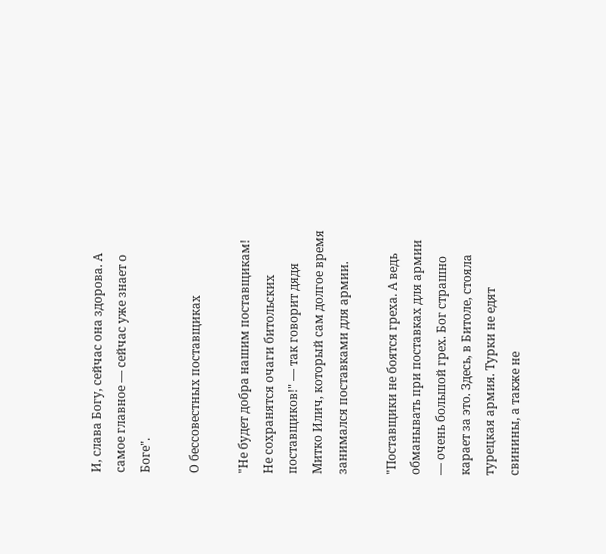И, слава Богу, сейчас она здорова. А самое главное — сейчас уже знает о Боге".

О бессовестных поставщиках

"Не будет добра нашим поставщикам! Не сохранятся очаги битольских поставщиков!" — так говорит дядя Митко Илич, который сам долгое время занимался поставками для армии.

"Поставщики не боятся греха. А ведь обманывать при поставках для армии — очень большой грех. Бог страшно карает за это. Здесь, в Битоле, стояла турецкая армия. Турки не едят свинины, а также не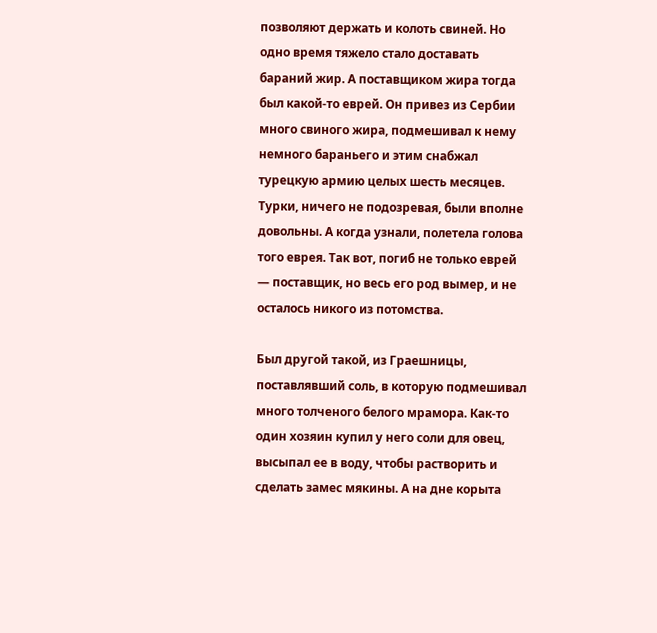позволяют держать и колоть свиней. Но одно время тяжело стало доставать бараний жир. А поставщиком жира тогда был какой-то еврей. Он привез из Сербии много свиного жира, подмешивал к нему немного бараньего и этим снабжал турецкую армию целых шесть месяцев. Турки, ничего не подозревая, были вполне довольны. А когда узнали, полетела голова того еврея. Так вот, погиб не только еврей — поставщик, но весь его род вымер, и не осталось никого из потомства.

Был другой такой, из Граешницы, поставлявший соль, в которую подмешивал много толченого белого мрамора. Как-то один хозяин купил у него соли для овец, высыпал ее в воду, чтобы растворить и сделать замес мякины. А на дне корыта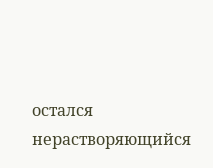остался нерастворяющийся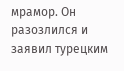мрамор. Он разозлился и заявил турецким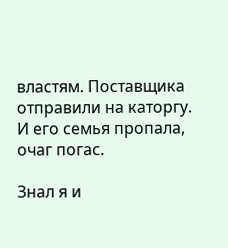властям. Поставщика отправили на каторгу. И его семья пропала, очаг погас.

Знал я и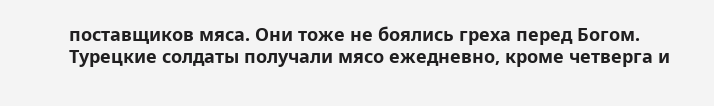поставщиков мяса. Они тоже не боялись греха перед Богом. Турецкие солдаты получали мясо ежедневно, кроме четверга и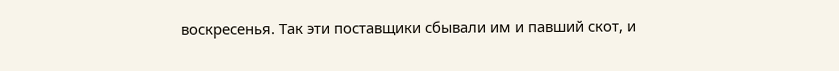воскресенья. Так эти поставщики сбывали им и павший скот, и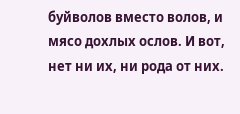буйволов вместо волов, и мясо дохлых ослов. И вот, нет ни их, ни рода от них.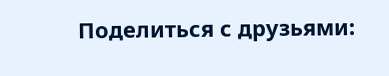Поделиться с друзьями: